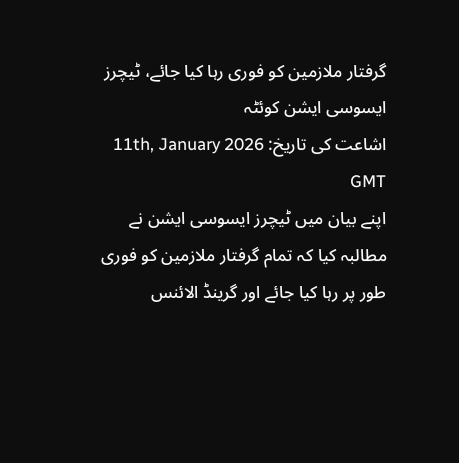گرفتار ملازمین کو فوری رہا کیا جائے، ٹیچرز ایسوسی ایشن کوئٹہ
اشاعت کی تاریخ: 11th, January 2026 GMT
اپنے بیان میں ٹیچرز ایسوسی ایشن نے مطالبہ کیا کہ تمام گرفتار ملازمین کو فوری طور پر رہا کیا جائے اور گرینڈ الائنس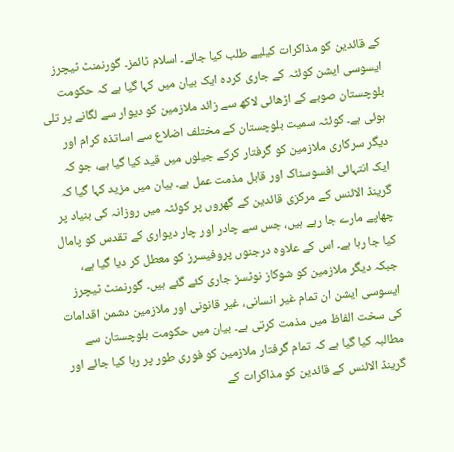کے قائدین کو مذاکرات کیلیے طلب کیا جائے۔ اسلام ٹائمز۔ گورنمنٹ ٹیچرز ایسوسی ایشن کوئٹہ کے جاری کردہ ایک بیان میں کہا گیا ہے کہ حکومت بلوچستان صوبے کے اڑھائی لاکھ سے زائد ملازمین کو دیوار سے لگانے پر تلی ہوئی ہے۔ کوئٹہ سمیت بلوچستان کے مختلف اضلاع سے اساتذہ کرام اور دیگر سرکاری ملازمین کو گرفتار کرکے جیلوں میں قید کیا گیا ہے، جو کہ ایک انتہائی افسوسناک اور قابل مذمت عمل ہے۔ بیان میں مزید کہا گیا کہ گرینڈ الائنس کے مرکزی قائدین کے گھروں پر کوئٹہ میں روزانہ کی بنیاد پر چھاپے مارے جا رہے ہیں، جس سے چادر اور چار دیواری کے تقدس کو پامال کیا جا رہا ہے۔ اس کے علاوہ درجنوں پروفیسرز کو معطل کر دیا گیا ہے، جبکہ دیگر ملازمین کو شوکاز نوٹسز جاری کئے گئے ہیں۔ گورنمنٹ ٹیچرز ایسوسی ایشن ان تمام غیر انسانی، غیر قانونی اور ملازمین دشمن اقدامات کی سخت الفاظ میں مذمت کرتی ہے۔ بیان میں حکومت بلوچستان سے مطالبہ کیا گیا ہے کہ تمام گرفتار ملازمین کو فوری طور پر رہا کیا جائے اور گرینڈ الائنس کے قائدین کو مذاکرات کے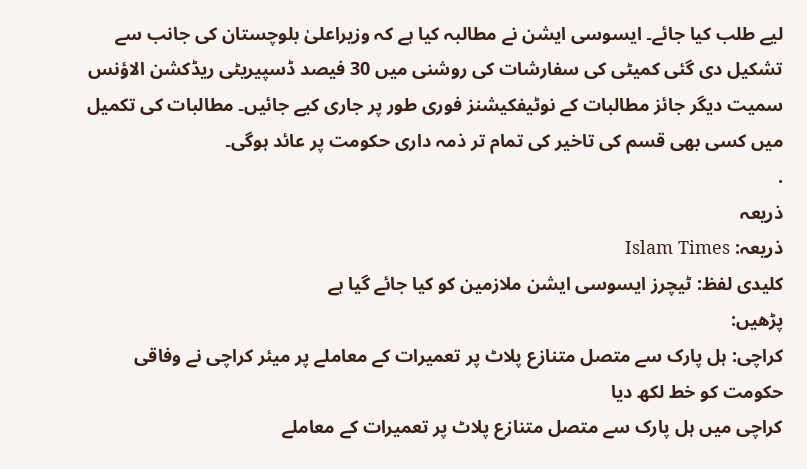لیے طلب کیا جائے۔ ایسوسی ایشن نے مطالبہ کیا ہے کہ وزیراعلیٰ بلوچستان کی جانب سے تشکیل دی گئی کمیٹی کی سفارشات کی روشنی میں 30 فیصد ڈسپیریٹی ریڈکشن الاؤنس سمیت دیگر جائز مطالبات کے نوٹیفکیشنز فوری طور پر جاری کیے جائیں۔ مطالبات کی تکمیل میں کسی بھی قسم کی تاخیر کی تمام تر ذمہ داری حکومت پر عائد ہوگی۔
.
ذریعہ
ذریعہ: Islam Times
کلیدی لفظ: ٹیچرز ایسوسی ایشن ملازمین کو کیا جائے گیا ہے
پڑھیں:
کراچی: ہل پارک سے متصل متنازع پلاٹ پر تعمیرات کے معاملے پر میئر کراچی نے وفاقی حکومت کو خط لکھ دیا
کراچی میں ہل پارک سے متصل متنازع پلاٹ پر تعمیرات کے معاملے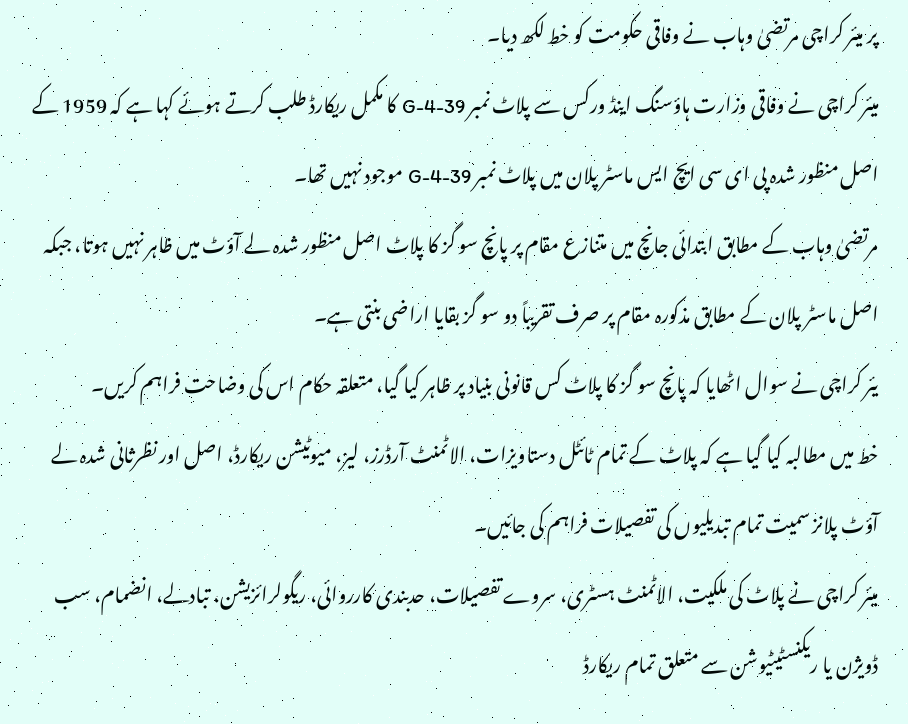پر میئر کراچی مرتضیٰ وہاب نے وفاقی حکومت کو خط لکھ دیا۔
میئر کراچی نے وفاقی وزارت ہاؤسنگ اینڈ ورکس سے پلاٹ نمبر 39-G-4 کا مکمل ریکارڈ طلب کرتے ہوئے کہا ہے کہ 1959 کے اصل منظور شدہ پی ای سی ایچ ایس ماسٹر پلان میں پلاٹ نمبر 39-G-4 موجود نہیں تھا۔
مرتضیٰ وہاب کے مطابق ابتدائی جانچ میں متنازع مقام پر پانچ سو گز کا پلاٹ اصل منظور شدہ لے آؤٹ میں ظاہر نہیں ہوتا، جبکہ اصل ماسٹر پلان کے مطابق مذکورہ مقام پر صرف تقریباً دو سو گز بقایا اراضی بنتی ہے۔
یئر کراچی نے سوال اٹھایا کہ پانچ سو گز کا پلاٹ کس قانونی بنیاد پر ظاہر کیا گیا، متعلقہ حکام اس کی وضاحت فراہم کریں۔
خط میں مطالبہ کیا گیا ہے کہ پلاٹ کے تمام ٹائٹل دستاویزات، الاٹمنٹ آرڈرز، لیز، میوٹیشن ریکارڈ، اصل اور نظرثانی شدہ لے آؤٹ پلانز سمیت تمام تبدیلیوں کی تفصیلات فراہم کی جائیں۔
میئر کراچی نے پلاٹ کی ملکیت، الاٹمنٹ ہسٹری، سروے تفصیلات، حدبندی کارروائی، ریگولرائزیشن، تبادلے، انضمام، سب ڈویژن یا ریکنسٹیٹیوشن سے متعلق تمام ریکارڈ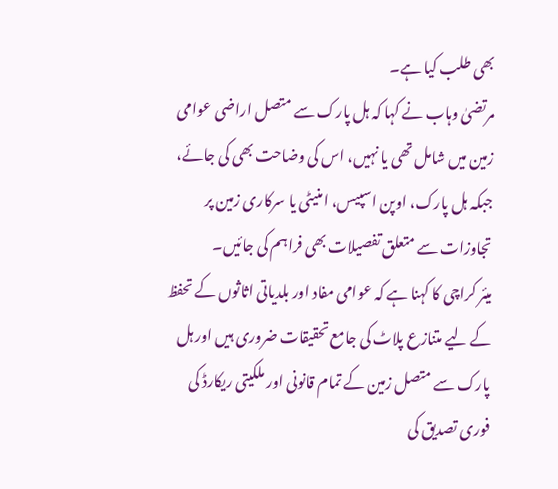بھی طلب کیا ہے۔
مرتضیٰ وہاب نے کہا کہ ہل پارک سے متصل اراضی عوامی زمین میں شامل تھی یا نہیں، اس کی وضاحت بھی کی جائے، جبکہ ہل پارک، اوپن اسپیس، امنیٹی یا سرکاری زمین پر تجاوزات سے متعلق تفصیلات بھی فراہم کی جائیں۔
میئر کراچی کا کہنا ہے کہ عوامی مفاد اور بلدیاتی اثاثوں کے تحفظ کے لیے متنازع پلاٹ کی جامع تحقیقات ضروری ہیں اور ہل پارک سے متصل زمین کے تمام قانونی اور ملکیتی ریکارڈ کی فوری تصدیق کی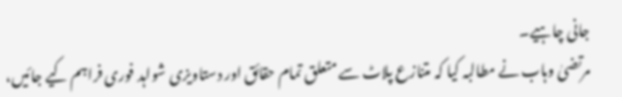جانی چاہیے۔
مرتضیٰ وہاب نے مطالبہ کیا کہ متنازع پلاٹ سے متعلق تمام حقائق اور دستاویزی شواہد فوری فراہم کیے جائیں،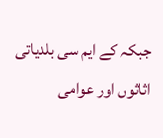جبکہ کے ایم سی بلدیاتی اثاثوں اور عوامی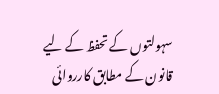سہولتوں کے تحفظ کے لیے قانون کے مطابق کارروائی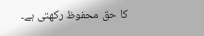کا حق محفوظ رکھتی ہے۔